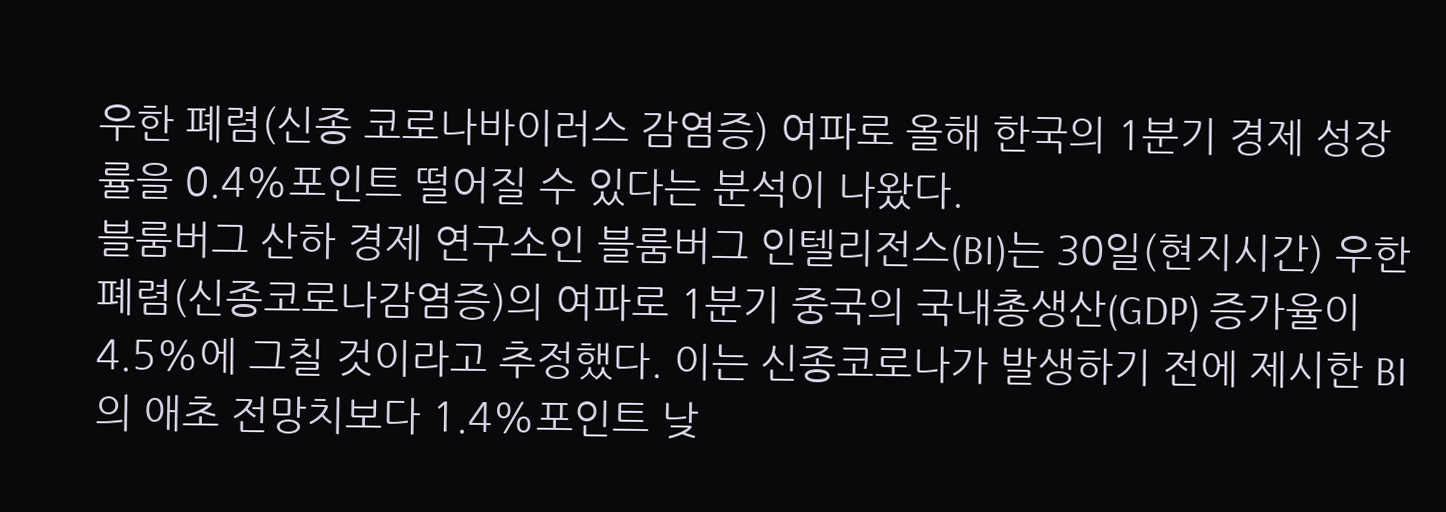우한 폐렴(신종 코로나바이러스 감염증) 여파로 올해 한국의 1분기 경제 성장률을 0.4%포인트 떨어질 수 있다는 분석이 나왔다.
블룸버그 산하 경제 연구소인 블룸버그 인텔리전스(BI)는 30일(현지시간) 우한폐렴(신종코로나감염증)의 여파로 1분기 중국의 국내총생산(GDP) 증가율이 4.5%에 그칠 것이라고 추정했다. 이는 신종코로나가 발생하기 전에 제시한 BI의 애초 전망치보다 1.4%포인트 낮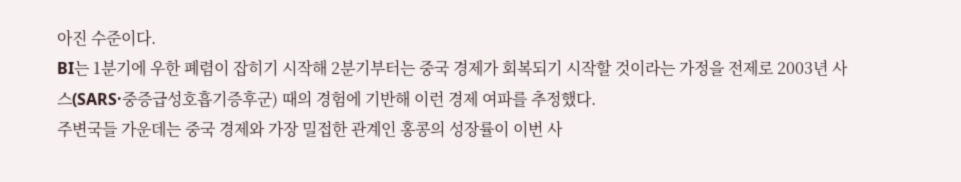아진 수준이다.
BI는 1분기에 우한 폐렴이 잡히기 시작해 2분기부터는 중국 경제가 회복되기 시작할 것이라는 가정을 전제로 2003년 사스(SARS·중증급성호흡기증후군) 때의 경험에 기반해 이런 경제 여파를 추정했다.
주변국들 가운데는 중국 경제와 가장 밀접한 관계인 홍콩의 성장률이 이번 사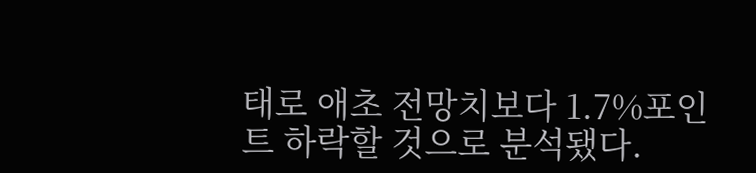태로 애초 전망치보다 1.7%포인트 하락할 것으로 분석됐다.